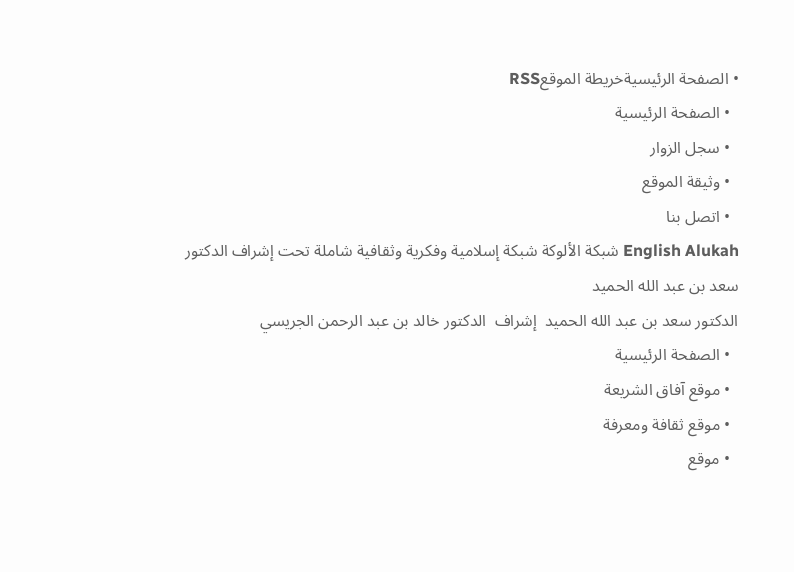• الصفحة الرئيسيةخريطة الموقعRSS
  • الصفحة الرئيسية
  • سجل الزوار
  • وثيقة الموقع
  • اتصل بنا
English Alukah شبكة الألوكة شبكة إسلامية وفكرية وثقافية شاملة تحت إشراف الدكتور سعد بن عبد الله الحميد
الدكتور سعد بن عبد الله الحميد  إشراف  الدكتور خالد بن عبد الرحمن الجريسي
  • الصفحة الرئيسية
  • موقع آفاق الشريعة
  • موقع ثقافة ومعرفة
  • موقع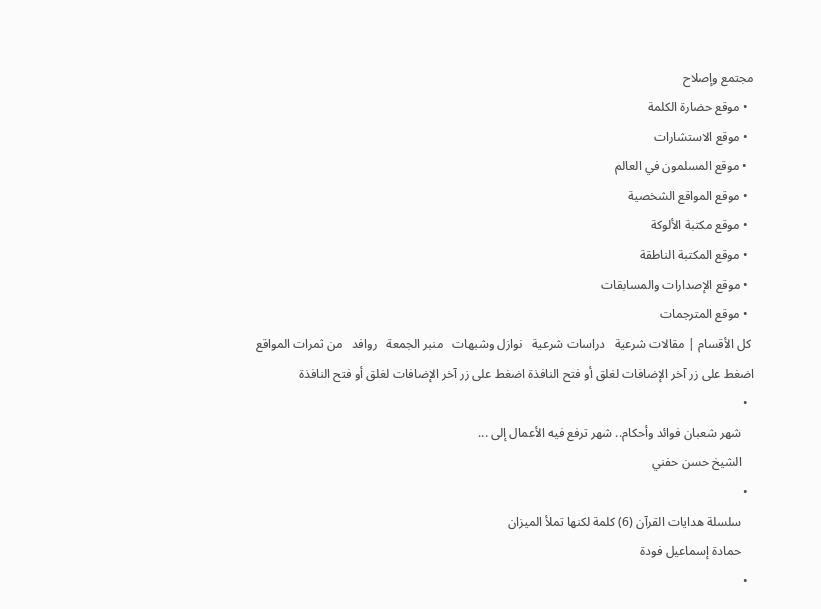مجتمع وإصلاح
  • موقع حضارة الكلمة
  • موقع الاستشارات
  • موقع المسلمون في العالم
  • موقع المواقع الشخصية
  • موقع مكتبة الألوكة
  • موقع المكتبة الناطقة
  • موقع الإصدارات والمسابقات
  • موقع المترجمات
 كل الأقسام | مقالات شرعية   دراسات شرعية   نوازل وشبهات   منبر الجمعة   روافد   من ثمرات المواقع
اضغط على زر آخر الإضافات لغلق أو فتح النافذة اضغط على زر آخر الإضافات لغلق أو فتح النافذة
  •
    شهر شعبان فوائد وأحكام.. شهر ترفع فيه الأعمال إلى ...
    الشيخ حسن حفني
  •
    سلسلة هدايات القرآن (6) كلمة لكنها تملأ الميزان
    حمادة إسماعيل فودة
  •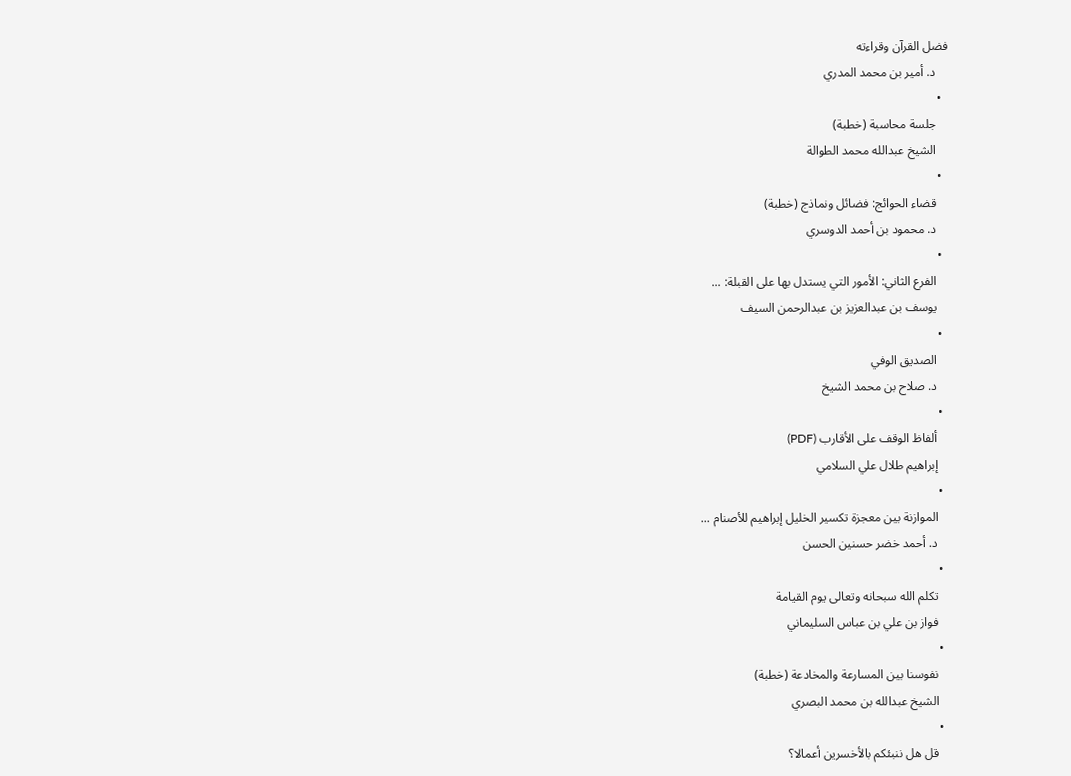فضل القرآن وقراءته
    د. أمير بن محمد المدري
  •
    جلسة محاسبة (خطبة)
    الشيخ عبدالله محمد الطوالة
  •
    قضاء الحوائج: فضائل ونماذج (خطبة)
    د. محمود بن أحمد الدوسري
  •
    الفرع الثاني: الأمور التي يستدل بها على القبلة: ...
    يوسف بن عبدالعزيز بن عبدالرحمن السيف
  •
    الصديق الوفي
    د. صلاح بن محمد الشيخ
  •
    ألفاظ الوقف على الأقارب (PDF)
    إبراهيم طلال علي السلامي
  •
    الموازنة بين معجزة تكسير الخليل إبراهيم للأصنام ...
    د. أحمد خضر حسنين الحسن
  •
    تكلم الله سبحانه وتعالى يوم القيامة
    فواز بن علي بن عباس السليماني
  •
    نفوسنا بين المسارعة والمخادعة (خطبة)
    الشيخ عبدالله بن محمد البصري
  •
    قل هل ننبئكم بالأخسرين أعمالا؟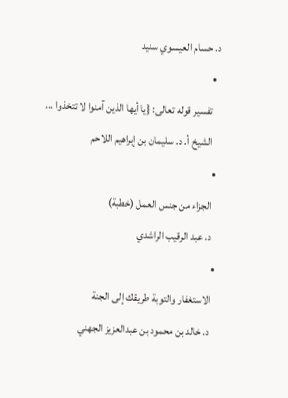د. حسام العيسوي سنيد
  •
    تفسير قوله تعالى: {يا أيها الذين آمنوا لا تتخذوا ...
    الشيخ أ. د. سليمان بن إبراهيم اللاحم
  •
    الجزاء من جنس العمل (خطبة)
    د. عبد الرقيب الراشدي
  •
    الاستغفار والتوبة طريقك إلى الجنة
    د. خالد بن محمود بن عبدالعزيز الجهني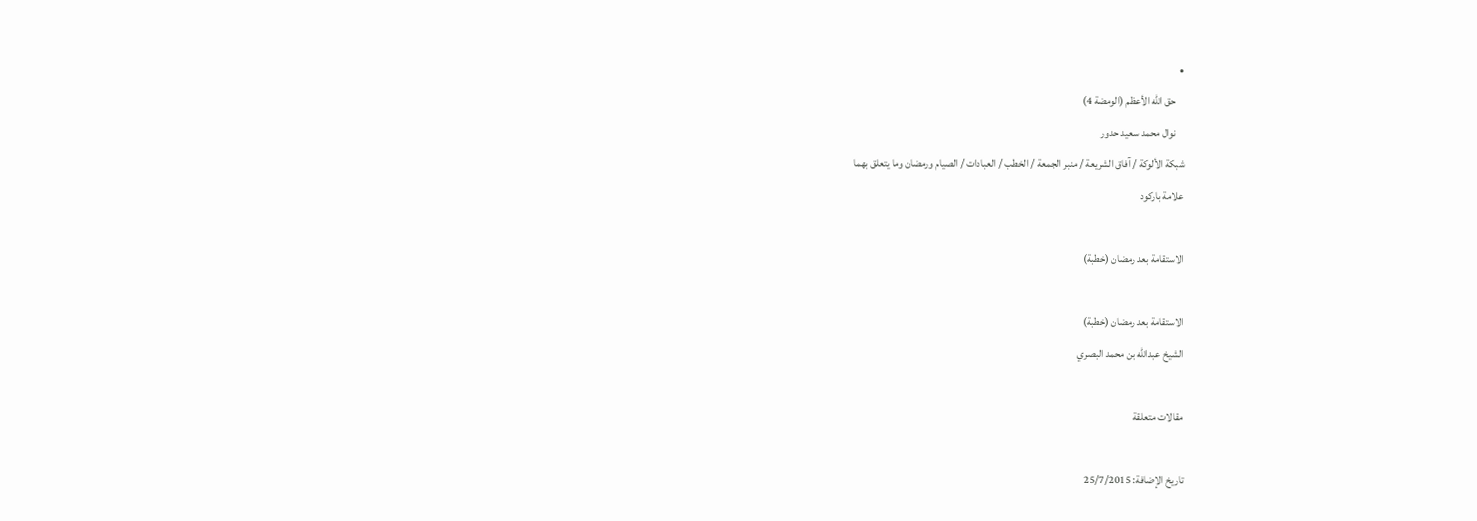•
    حق الله الأعظم (الومضة 4)
    نوال محمد سعيد حدور
شبكة الألوكة / آفاق الشريعة / منبر الجمعة / الخطب / العبادات / الصيام ورمضان وما يتعلق بهما
علامة باركود

الاستقامة بعد رمضان (خطبة)

الاستقامة بعد رمضان (خطبة)
الشيخ عبدالله بن محمد البصري

مقالات متعلقة

تاريخ الإضافة: 25/7/2015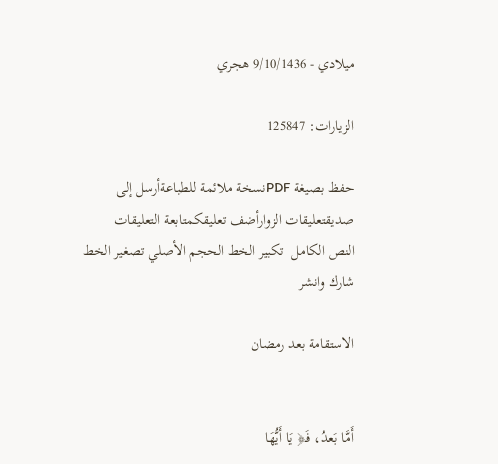ميلادي - 9/10/1436 هجري

الزيارات: 125847

حفظ بصيغة PDFنسخة ملائمة للطباعةأرسل إلى صديقتعليقات الزوارأضف تعليقكمتابعة التعليقات
النص الكامل  تكبير الخط الحجم الأصلي تصغير الخط
شارك وانشر

الاستقامة بعد رمضان


أَمَّا بَعدُ، فَـ﴿ يَا أَيُّهَا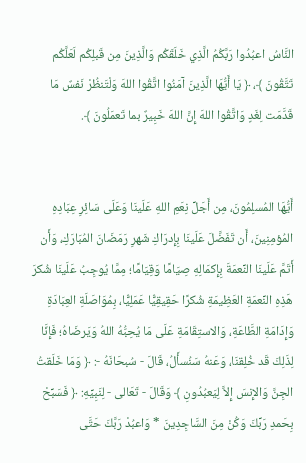النَّاسُ اعبُدُوا رَبَّكُمُ الَّذِي خَلَقَكُم وَالَّذِينَ مِن قَبلِكُم لَعَلَّكُم تَتَّقُونَ ﴾، ﴿ يَا أَيُّهَا الَّذِينَ آمَنُوا اتَّقُوا اللهَ وَلْتَنظُرْ نَفسٌ مَا قَدَّمَت لِغَدٍ وَاتَّقُوا اللهَ إِنَّ اللهَ خَبِيرٌ بما تَعمَلُونَ ﴾.


أَيُّهَا المُسلِمُونَ، مِن أَجَلِّ نِعَمِ اللهِ عَلَينَا وَعَلَى سَائِرِ عِبَادِهِ المُؤمِنِينَ، أَن تَفَضَّلَ عَلَينَا بِإِدرَاكِ شَهرِ رَمَضَانَ المُبَارَكِ، وَأَن أَتَمَّ عَلَينَا النِّعمَةَ بِإِكمَالِهِ صِيَامًا وَقِيَامًا؛ مِمَّا يُوجِبُ عَلَينَا شُكرَ هَذِهِ النِّعمَةِ العَظِيمَةِ شُكرًا حَقِيقِيًّا عَمَلِيًّا، بِمُوَاصَلَةِ العِبَادَةِ وَإِدَامَةِ الطَّاعَةِ، وَالاستِقَامَةِ عَلَى مَا يُحِبُّهُ اللهُ وَيَرضَاهُ؛ فَإِنَّا لِذَلِكَ قَد خُلِقنَا، وَعَنهُ سَنُسأَلُ، قَالَ - سُبحَانَهُ -: ﴿ وَمَا خَلَقتُ الجِنَّ وَالإِنسَ إِلاَّ لِيَعبُدُونِ ﴾ وَقَالَ - تَعَالى - لِنَبِيِّهِ: ﴿ فَسَبِّحْ بِحَمدِ رَبِّكَ وَكُنْ مِنَ السَّاجِدِينَ * وَاعبُدْ رَبَّكَ حَتَّى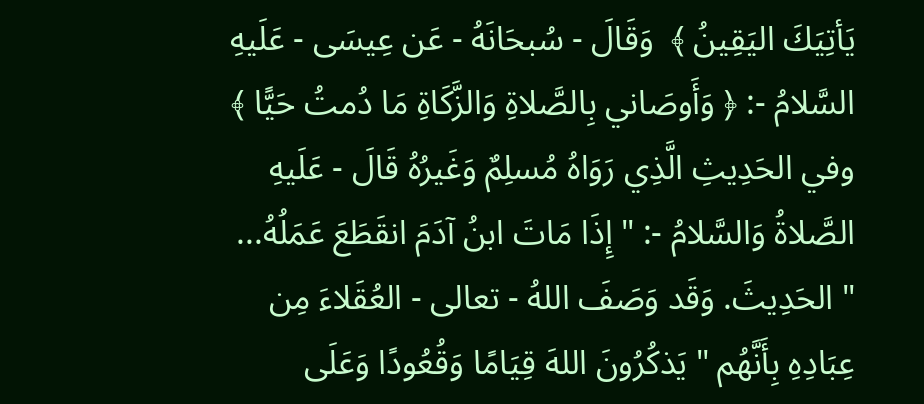يَأتِيَكَ اليَقِينُ ﴾  وَقَالَ - سُبحَانَهُ - عَن عِيسَى - عَلَيهِ السَّلامُ -: ﴿ وَأَوصَاني بِالصَّلاةِ وَالزَّكَاةِ مَا دُمتُ حَيًّا ﴾ وفي الحَدِيثِ الَّذِي رَوَاهُ مُسلِمٌ وَغَيرُهُ قَالَ - عَلَيهِ الصَّلاةُ وَالسَّلامُ -: " إِذَا مَاتَ ابنُ آدَمَ انقَطَعَ عَمَلُهُ... " الحَدِيثَ. وَقَد وَصَفَ اللهُ - تعالى - العُقَلاءَ مِن عِبَادِهِ بِأَنَّهُم " يَذكُرُونَ اللهَ قِيَامًا وَقُعُودًا وَعَلَى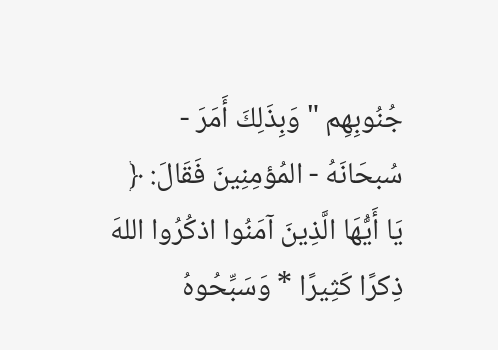جُنُوبِهِم " وَبِذَلِكَ أَمَرَ - سُبحَانَهُ - المُؤمِنِينَ فَقَالَ: ﴿ يَا أَيُّهَا الَّذِينَ آمَنُوا اذكُرُوا اللهَ ذِكرًا كَثِيرًا * وَسَبِّحُوهُ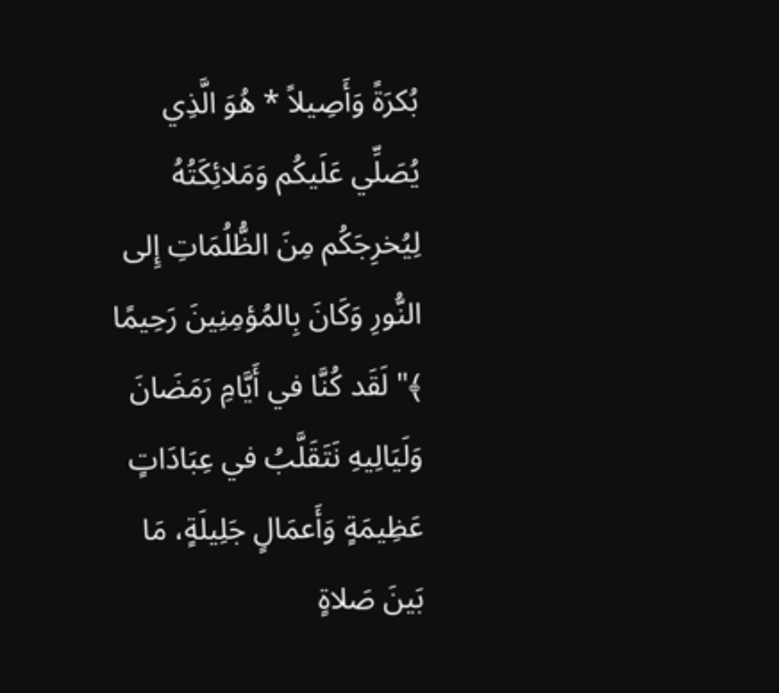بُكرَةً وَأَصِيلاً * هُوَ الَّذِي يُصَلِّي عَلَيكُم وَمَلائِكَتُهُ لِيُخرِجَكُم مِنَ الظُّلُمَاتِ إِلى النُّورِ وَكَانَ بِالمُؤمِنِينَ رَحِيمًا ﴾" لَقَد كُنَّا في أَيَّامِ رَمَضَانَ وَلَيَالِيهِ نَتَقَلَّبُ في عِبَادَاتٍ عَظِيمَةٍ وَأَعمَالٍ جَلِيلَةٍ، مَا بَينَ صَلاةٍ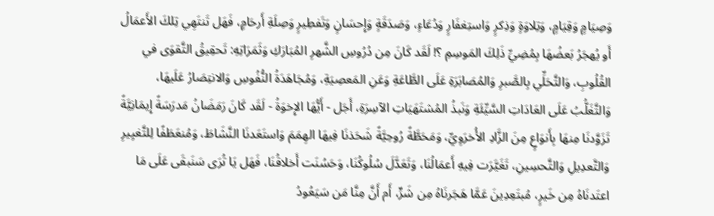وَصِيَامٍ وَقِيَامٍ، وَتِلاوَةٍ وَذِكرٍ وَاستِغفَارٍ وَدُعَاءٍ، وَصَدَقَةٍ وَإِحسَانٍ وَتَفطِيرٍ وَصِلَةِ أَرحَامٍ، فَهَل تَنتَهِي تِلكَ الأَعمَالُ أَو يُهجَرُ بَعضُهَا بِمُضِيِّ ذَلِكَ المَوسِمِ ؟! لَقَد كَانَ مِن دُرُوسِ الشَّهرِ المُبَارَكِ وَثَمَرَاتِهِ: تَحقِيقُ التَّقوَى في القُلُوبِ، وَالتَّحَلِّي بِالصَّبرِ وَالمُصَابَرَةِ عَلَى الطَّاعَةِ وَعَنِ المَعصِيَةِ، وَمُجَاهَدَةُ النُّفُوسِ وَالانتِصَارُ عَلَيهَا، وَالتَّغَلُّبُ عَلَى العَادَاتِ السَّيِّئَةِ وَنَبذُ المُشتَهَيَاتِ الآسِرَةِ، أَجَل - أَيُّهَا الإِخوَةُ - لَقَد كَانَ رَمَضَانُ مَدرَسَةً إِيمَانِيَّةً تَزَوَّدنَا مِنهَا بِأَنوَاعٍ مِنَ الزَّادِ الأُخرَوِيِّ، وَمَحَطَّةً رُوحِيَّةً شَحَذنَا فِيهَا الهِمَمَ وَاستَعَدنَا النَّشَاطَ، وَمُنعَطَفًا لِلتَّغيِيرِ وَالتَّعدِيلِ وَالتَّحسِينِ، تَغَيَّرَت فِيهِ أَعمَالُنَا، وَتَعَدَّلَ سُلُوكُنَا، وَحَسُنَت أَخلاقُنَا، فَهَل يَا تُرَى سَنَبقَى عَلَى مَا اعتَدنَاهُ مِن خَيرٍ، مُبتَعِدِينَ عَمَّا هَجَرنَاهُ مِن شَرٍّ، أَم أَنَّ مِنَّا مَن سَيَعُودُ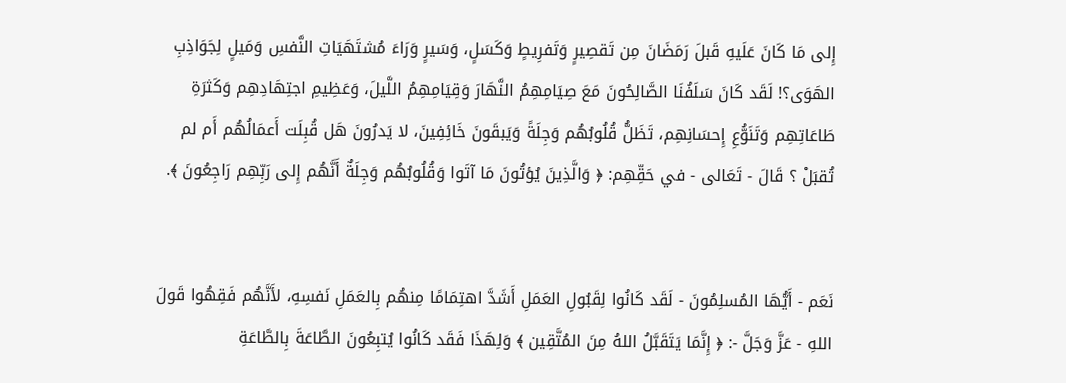إِلى مَا كَانَ عَلَيهِ قَبلَ رَمَضَانَ مِن تَقصِيرٍ وَتَفرِيطٍ وَكَسَلٍ، وَسَيرٍ وَرَاءَ مُشتَهَيَاتِ النَّفسِ وَمَيلٍ لِجَوَاذِبِ الهَوَى؟! لَقَد كَانَ سَلَفُنَا الصَّالِحُونَ مَعَ صِيَامِهِمُ النَّهَارَ وَقِيَامِهِمُ اللَّيلَ، وَعَظِيمِ اجتِهَادِهِم وَكَثرَةِ طَاعَاتِهِم وَتَنَوُّعِ إِحسَانِهِم، تَظَلُّ قُلُوبُهُم وَجِلَةً وَيَبقَونَ خَائِفِينَ، لا يَدرُونَ هَل قُبِلَت أَعمَالُهُم أَم لم تُقبَلْ ؟ قَالَ - تَعَالى - في حَقِّهِم: ﴿ وَالَّذِينَ يُؤتُونَ مَا آتَوا وَقُلُوبُهُم وَجِلَةٌ أَنَّهُم إِلى رَبِّهِم رَاجِعُونَ ﴾.


نَعَم - أَيُّهَا المُسلِمُونَ - لَقَد كَانُوا لِقَبُولِ العَمَلِ أَشَدَّ اهتِمَامًا مِنهُم بِالعَمَلِ نَفسِهِ، لأَنَّهُم فَقِهُوا قَولَ اللهِ - عَزَّ وَجَلَّ -: ﴿ إِنَّمَا يَتَقَبَّلُ اللهُ مِنَ المُتَّقِين ﴾ وَلِهَذَا فَقَد كَانُوا يُتبِعُونَ الطَّاعَةَ بِالطَّاعَةِ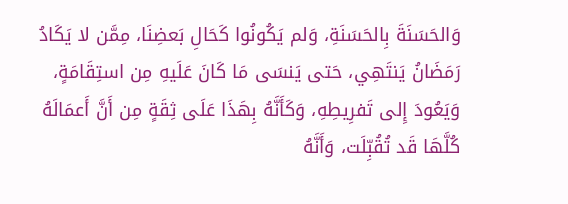وَالحَسَنَةَ بِالحَسَنَةِ، وَلم يَكُونُوا كَحَالِ بَعضِنَا، مِمَّن لا يَكَادُ رَمَضَانُ يَنتَهِي، حَتى يَنسَى مَا كَانَ عَلَيهِ مِن استِقَامَةٍ، وَيَعُودَ إِلى تَفرِيطِهِ، وَكَأَنَّهُ بِهَذَا عَلَى ثِقَةٍ مِن أَنَّ أَعمَالَهُ كُلَّهَا قَد تُقُبِّلَت، وَأَنَّهُ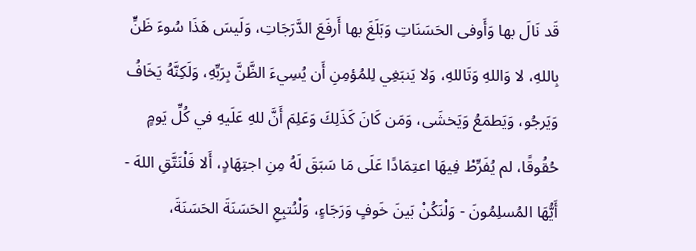قَد نَالَ بها وَأَوفى الحَسَنَاتِ وَبَلَغَ بها أَرفَعَ الدَّرَجَاتِ، وَلَيسَ هَذَا سُوءَ ظَنٍّ بِاللهِ، لا وَاللهِ وَتَاللهِ، وَلا يَنبَغِي لِلمُؤمِنِ أَن يُسِيءَ الظَّنَّ بِرَبِّهِ، وَلَكِنَّهُ يَخَافُ وَيَرجُو، وَيَطمَعُ وَيَخشَى، وَمَن كَانَ كَذَلِكَ وَعَلِمَ أَنَّ للهِ عَلَيهِ في كُلِّ يَومٍ حُقُوقًا، لم يُفَرِّطْ فِيهَا اعتِمَادًا عَلَى مَا سَبَقَ لَهُ مِنِ اجتِهَادٍ، أَلا فَلْنَتَّقِ اللهَ - أَيُّهَا المُسلِمُونَ - وَلْنَكُنْ بَينَ خَوفٍ وَرَجَاءٍ، وَلْنُتبِعِ الحَسَنَةَ الحَسَنَةَ،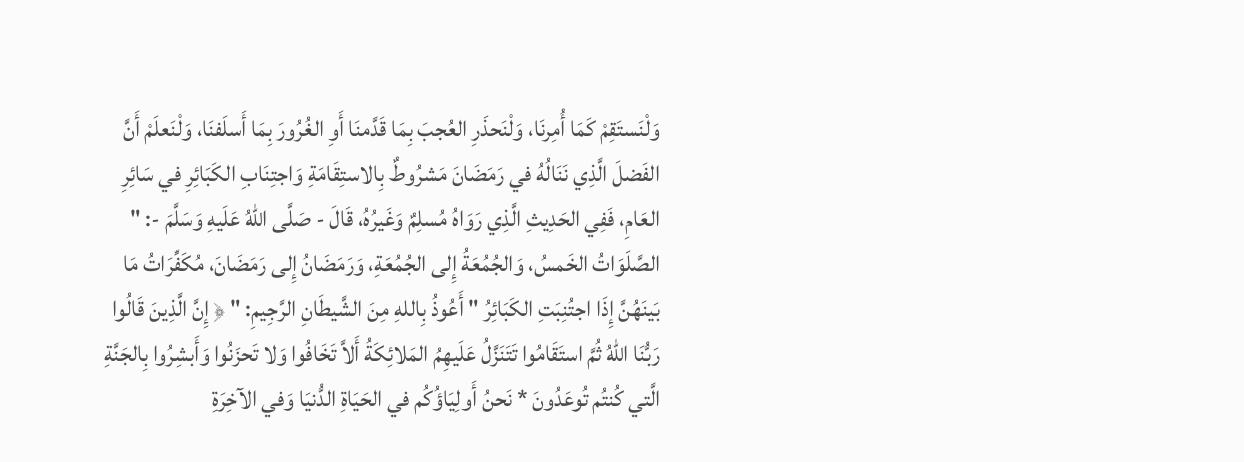وَلْنَستَقِمْ كَمَا أُمِرنَا، وَلْنَحذَرِ العُجبَ بِمَا قَدَّمنَا أَوِ الغُرُورَ بِمَا أَسلَفنَا، وَلْنَعلَمْ أَنَّ الفَضلَ الَّذِي نَنَالُهُ في رَمَضَانَ مَشرُوطٌ بِالاستِقَامَةِ وَاجتِنَابِ الكَبَائِرِ في سَائِرِ العَامِ، فَفِي الحَدِيثِ الَّذِي رَوَاهُ مُسلِمٌ وَغَيرُهُ، قَالَ - صَلَّى اللهُ عَلَيهِ وَسَلَّمَ -: " الصَّلَوَاتُ الخَمسُ، وَالجُمُعَةُ إِلى الجُمُعَةِ، وَرَمَضَانُ إِلى رَمَضَانَ، مُكَفِّرَاتُ مَا بَينَهُنَّ إِذَا اجتُنِبَتِ الكَبَائِرُ " أَعُوذُ بِاللهِ مِنَ الشَّيطَانِ الرَّجِيمِ: " ﴿ إِنَّ الَّذِينَ قَالُوا رَبُّنَا اللهُ ثُمَّ استَقَامُوا تَتَنَزَّلُ عَلَيهِمُ المَلائِكَةُ أَلاَّ تَخَافُوا وَلا تَحزَنُوا وَأَبشِرُوا بِالجَنَّةِ الَّتي كُنتُم تُوعَدُونَ * نَحنُ أَولِيَاؤُكُم في الحَيَاةِ الدُّنيَا وَفي الآخِرَةِ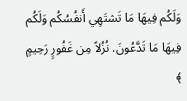وَلَكُم فِيهَا مَا تَشتَهِي أَنفُسُكُم وَلَكُم فِيهَا مَا تَدَّعُونَ. نُزُلاً مِن غَفُورٍ رَحِيمٍ ﴾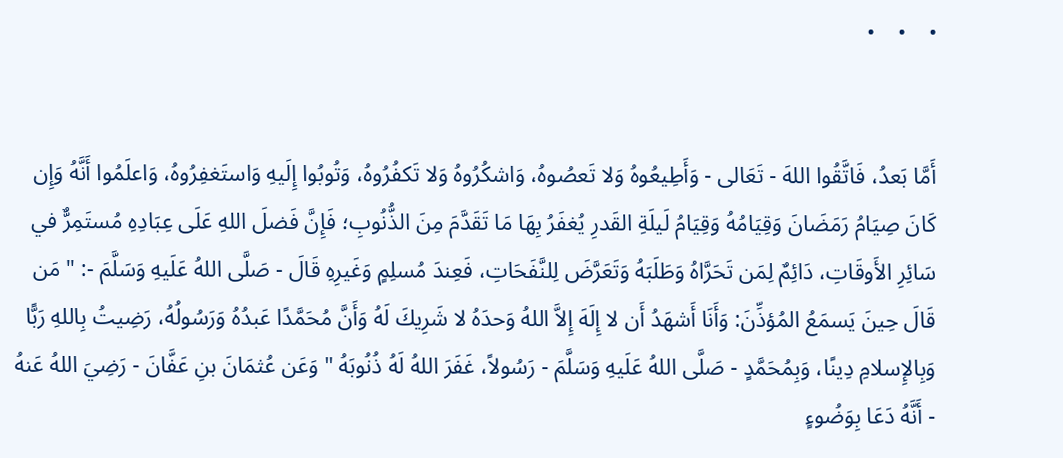•    •    •


أَمَّا بَعدُ، فَاتَّقُوا اللهَ - تَعَالى - وَأَطِيعُوهُ وَلا تَعصُوهُ، وَاشكُرُوهُ وَلا تَكفُرُوهُ، وَتُوبُوا إِلَيهِ وَاستَغفِرُوهُ، وَاعلَمُوا أَنَّهُ وَإِن كَانَ صِيَامُ رَمَضَانَ وَقِيَامُهُ وَقِيَامُ لَيلَةِ القَدرِ يُغفَرُ بِهَا مَا تَقَدَّمَ مِنَ الذُّنُوبِ؛ فَإِنَّ فَضلَ اللهِ عَلَى عِبَادِهِ مُستَمِرٌّ في سَائِرِ الأَوقَاتِ، دَائِمٌ لِمَن تَحَرَّاهُ وَطَلَبَهُ وَتَعَرَّضَ لِلنَّفَحَاتِ، فَعِندَ مُسلِمٍ وَغَيرِهِ قَالَ - صَلَّى اللهُ عَلَيهِ وَسَلَّمَ -: " مَن قَالَ حِينَ يَسمَعُ المُؤذِّنَ: وَأَنَا أَشهَدُ أَن لا إِلَهَ إِلاَّ اللهُ وَحدَهُ لا شَرِيكَ لَهُ وَأَنَّ مُحَمَّدًا عَبدُهُ وَرَسُولُهُ، رَضِيتُ بِاللهِ رَبًّا وَبِالإِسلامِ دِينًا، وَبِمُحَمَّدٍ - صَلَّى اللهُ عَلَيهِ وَسَلَّمَ - رَسُولاً، غَفَرَ اللهُ لَهُ ذُنُوبَهُ " وَعَن عُثمَانَ بنِ عَفَّانَ - رَضِيَ اللهُ عَنهُ - أَنَّهُ دَعَا بِوَضُوءٍ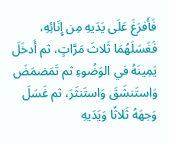فَأَفرَغَ عَلَى يَدَيهِ مِن إِنَائِهِ، فَغَسَلَهُمَا ثَلاثَ مَرَّاتٍ، ثم أَدخَلَ يَمِينَهُ في الوَضُوءِ ثم تَمَضمَضَ وَاستَنشَقَ وَاستَنثَرَ، ثم غَسَلَ وَجهَهُ ثَلاثًا وَيَدَيهِ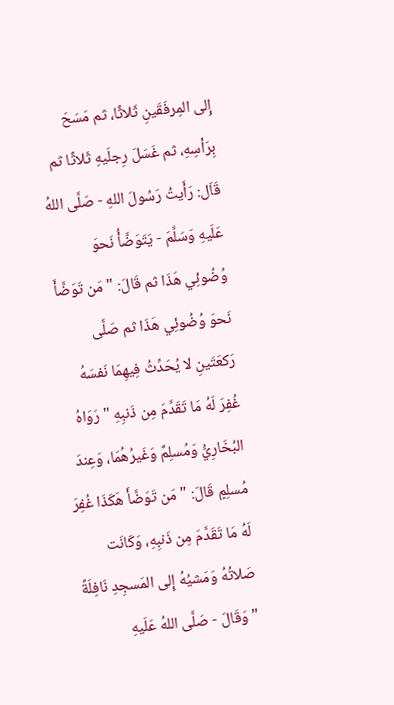إِلى المِرفَقَينِ ثَلاثًا، ثم مَسَحَ بِرَأسِهِ، ثم غَسَلَ رِجلَيهِ ثَلاثًا ثم قَاَل: رَأَيتُ رَسُولَ اللهِ - صَلَّى اللهُ عَلَيهِ وَسَلَّمَ - يَتَوَضَّأُ نَحوَ وُضُوئِي هَذَا ثم قَالَ: " مَن تَوَضَّأَ نَحوَ وُضُوئِي هَذَا ثم صَلَّى رَكعَتَينِ لا يُحَدِّثُ فِيهِمَا نَفسَهُ غُفِرَ لَهُ مَا تَقَدَّمَ مِن ذَنبِهِ " رَوَاهُ البُخَارِيُّ وَمُسلِمٌ وَغَيرُهُمَا، وَعِندَ مُسلِمٍ قَالَ: " مَن تَوَضَّأَ هَكَذَا غُفِرَ لَهُ مَا تَقَدَّمَ مِن ذَنبِهِ، وَكَانَت صَلاتُهُ وَمَشيُهُ إِلى المَسجِدِ نَافِلَةً " وَقَالَ - صَلَّى اللهُ عَلَيهِ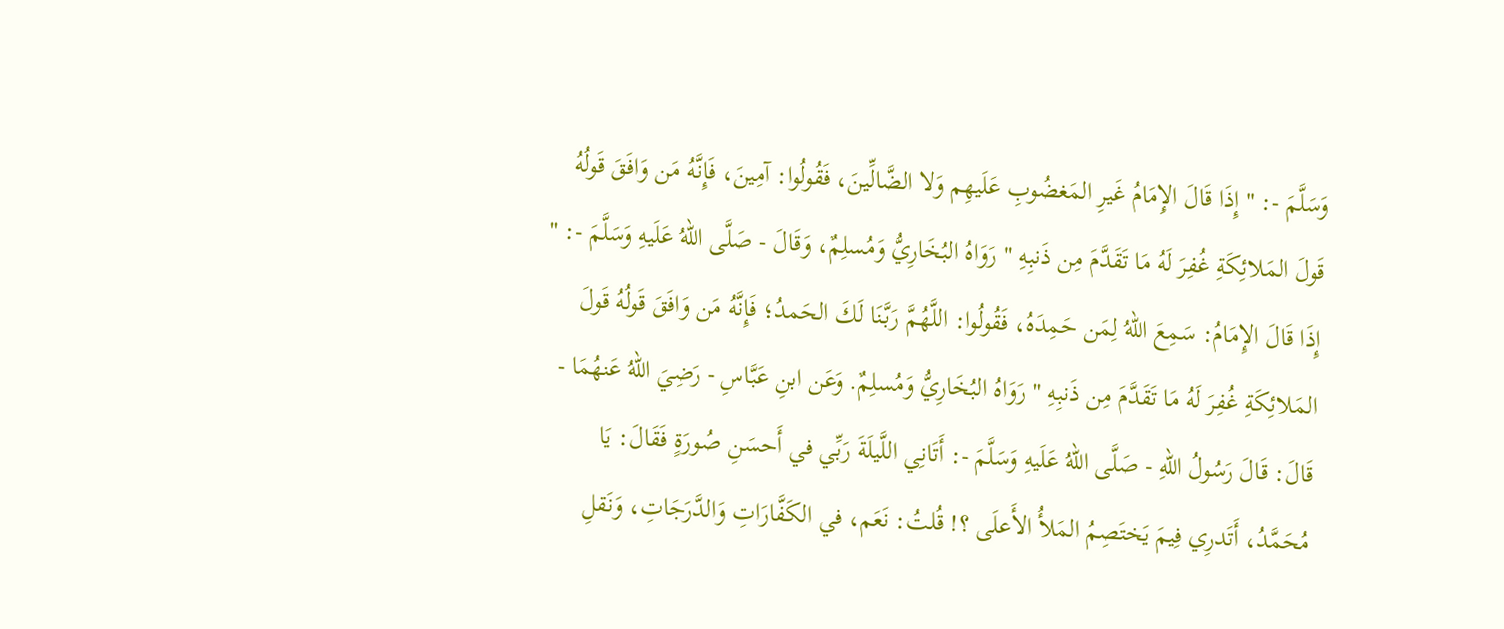وَسَلَّمَ -: " إِذَا قَالَ الإِمَامُ غَيرِ المَغضُوبِ عَلَيهِم وَلا الضَّالِّينَ، فَقُولُوا: آمِينَ، فَإِنَّهُ مَن وَافَقَ قَولُهُ قَولَ المَلائِكَةِ غُفِرَ لَهُ مَا تَقَدَّمَ مِن ذَنبِهِ " رَوَاهُ البُخَارِيُّ وَمُسلِمٌ، وَقَالَ - صَلَّى اللهُ عَلَيهِ وَسَلَّمَ -: " إِذَا قَالَ الإِمَامُ: سَمِعَ اللهُ لِمَن حَمِدَهُ، فَقُولُوا: اللَّهُمَّ رَبَّنَا لَكَ الحَمدُ؛ فَإِنَّهُ مَن وَافَقَ قَولُهُ قَولَ المَلائِكَةِ غُفِرَ لَهُ مَا تَقَدَّمَ مِن ذَنبِهِ " رَوَاهُ البُخَارِيُّ وَمُسلِمٌ. وَعَن ابنِ عَبَّاسِ - رَضِيَ اللهُ عَنهُمَا - قَالَ: قَالَ رَسُولُ اللهِ - صَلَّى اللهُ عَلَيهِ وَسَلَّمَ -: أَتَانِي اللَّيلَةَ رَبِّي في أَحسَنِ صُورَةٍ فَقَالَ: يَا مُحَمَّدُ، أَتَدرِي فِيمَ يَختَصِمُ المَلأُ الأَعلَى ؟! قُلتُ: نَعَم، في الكَفَّارَاتِ وَالدَّرَجَاتِ، وَنَقلِ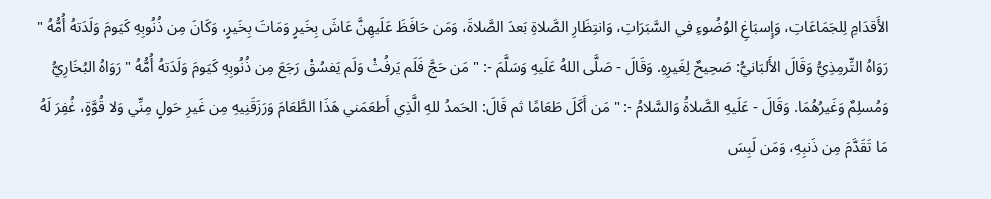الأَقدَامِ لِلجَمَاعَاتِ، وَإِسبَاغِ الوُضُوءِ في السَّبَرَاتِ، وَانتِظَارِ الصَّلاةِ بَعدَ الصَّلاةَ، وَمَن حَافَظَ عَلَيهِنَّ عَاشَ بِخَيرٍ وَمَاتَ بِخَيرٍ، وَكَانَ مِن ذُنُوبِهِ كَيَومَ وَلَدَتهُ أُمُّهُ " رَوَاهُ التِّرمِذِيُّ وَقَالَ الأَلبَانيُّ: صَحِيحٌ لِغَيرِهِ. وَقَالَ - صَلَّى اللهُ عَلَيهِ وَسَلَّمَ -: " مَن حَجَّ فَلَم يَرفُثْ وَلَم يَفسُقْ رَجَعَ مِن ذُنُوبِهِ كَيَومَ وَلَدَتهُ أُمُّهُ " رَوَاهُ البُخَارِيُّ وَمُسلِمٌ وَغَيرُهُمَا. وَقَالَ - عَلَيهِ الصَّلاةُ وَالسَّلامُ -: " مَن أَكَلَ طَعَامًا ثم قَالَ: الحَمدُ للهِ الَّذِي أَطعَمَني هَذَا الطَّعَامَ وَرَزَقَنِيهِ مِن غَيرِ حَولٍ مِنِّي وَلا قُوَّةٍ، غُفِرَ لَهُ مَا تَقَدَّمَ مِن ذَنبِهِ، وَمَن لَبِسَ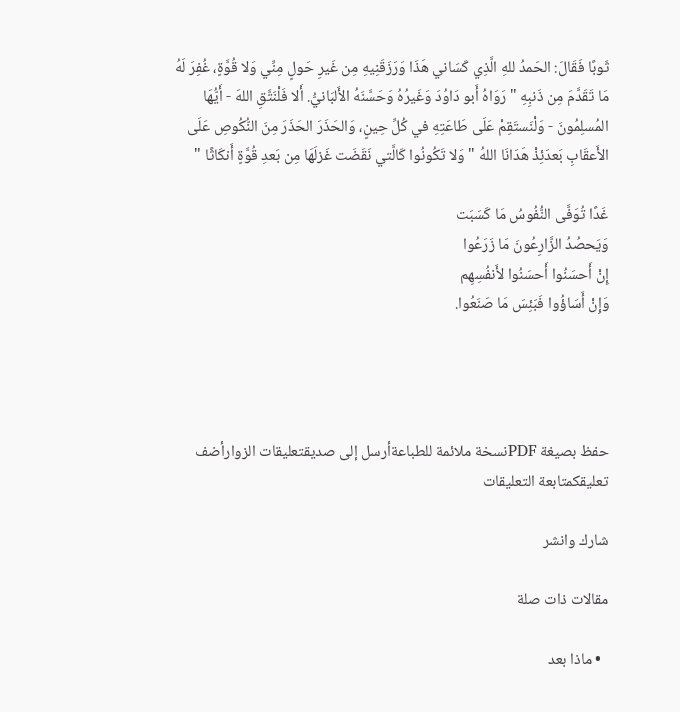ثَوبًا فَقَالَ: الحَمدُ للهِ الَّذِي كَسَاني هَذَا وَرَزَقَنِيهِ مِن غَيرِ حَولٍ مِنِّي وَلا قُوَّةٍ، غُفِرَ لَهُ مَا تَقَدَّمَ مِن ذَنبِهِ " رَوَاهُ أَبو دَاوُدَ وَغَيرُهُ وَحَسَّنَهُ الأَلبَانيُّ. أَلا فَلْنَتَّقِ اللهَ - أَيُّهَا المُسلِمُونَ - وَلْنَستَقِمْ عَلَى طَاعَتِهِ في كُلِّ حِينٍ، وَالحَذَرَ الحَذَرَ مِنَ النُّكُوصِ عَلَى الأَعقَابِ بَعدَئِذْ هَدَانَا اللهُ " وَلا تَكُونُوا كَالَّتي نَقَضَت غَزلَهَا مِن بَعدِ قُوَّةٍ أَنكَاثًا "

غَدًا تُوَفَّى النُّفُوسُ مَا كَسَبَت
وَيَحصُدُ الزَّارِعُونَ مَا زَرَعُوا
إِنْ أَحسَنُوا أَحسَنُوا لأَنفُسِهِم
وَإِنْ أَسَاؤُوا فَبَئِسَ مَا صَنَعُوا.




حفظ بصيغة PDFنسخة ملائمة للطباعةأرسل إلى صديقتعليقات الزوارأضف تعليقكمتابعة التعليقات

شارك وانشر

مقالات ذات صلة

  • ماذا بعد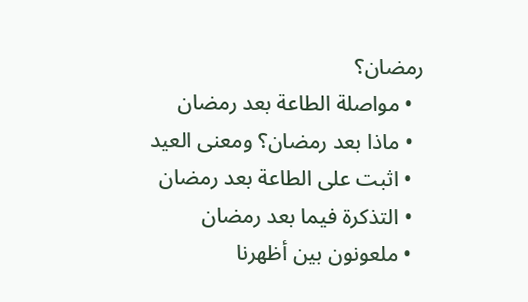رمضان؟
  • مواصلة الطاعة بعد رمضان
  • ماذا بعد رمضان؟ ومعنى العيد
  • اثبت على الطاعة بعد رمضان
  • التذكرة فيما بعد رمضان
  • ملعونون بين أظهرنا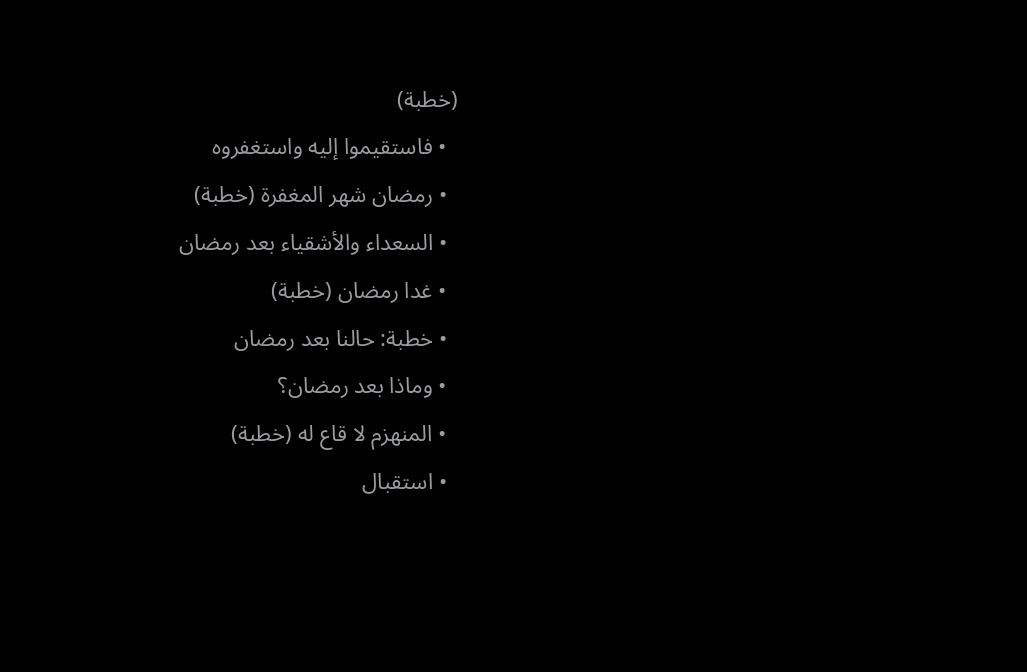(خطبة)
  • فاستقيموا إليه واستغفروه
  • رمضان شهر المغفرة (خطبة)
  • السعداء والأشقياء بعد رمضان
  • غدا رمضان (خطبة)
  • خطبة: حالنا بعد رمضان
  • وماذا بعد رمضان؟
  • المنهزم لا قاع له (خطبة)
  • استقبال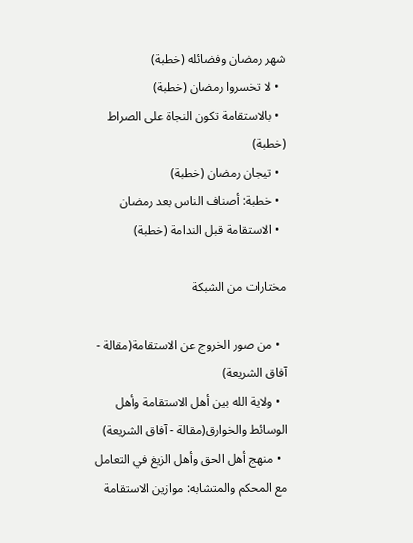شهر رمضان وفضائله (خطبة)
  • لا تخسروا رمضان (خطبة)
  • بالاستقامة تكون النجاة على الصراط (خطبة)
  • تيجان رمضان (خطبة)
  • خطبة: أصناف الناس بعد رمضان
  • الاستقامة قبل الندامة (خطبة)

مختارات من الشبكة

  • من صور الخروج عن الاستقامة(مقالة - آفاق الشريعة)
  • ولاية الله بين أهل الاستقامة وأهل الوسائط والخوارق(مقالة - آفاق الشريعة)
  • منهج أهل الحق وأهل الزيغ في التعامل مع المحكم والمتشابه: موازين الاستقامة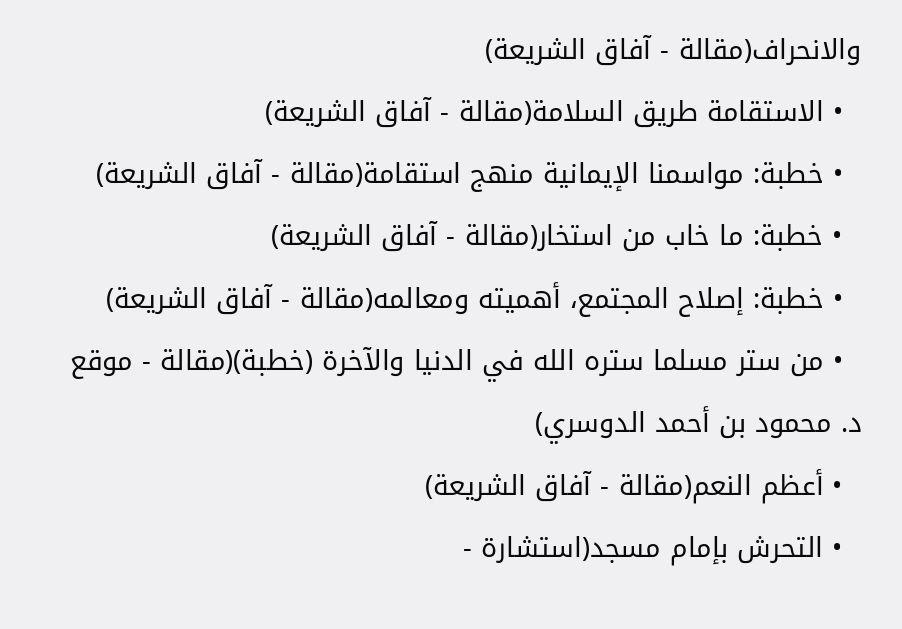والانحراف(مقالة - آفاق الشريعة)
  • الاستقامة طريق السلامة(مقالة - آفاق الشريعة)
  • خطبة: مواسمنا الإيمانية منهج استقامة(مقالة - آفاق الشريعة)
  • خطبة: ما خاب من استخار(مقالة - آفاق الشريعة)
  • خطبة: إصلاح المجتمع، أهميته ومعالمه(مقالة - آفاق الشريعة)
  • من ستر مسلما ستره الله في الدنيا والآخرة (خطبة)(مقالة - موقع د. محمود بن أحمد الدوسري)
  • أعظم النعم(مقالة - آفاق الشريعة)
  • التحرش بإمام مسجد(استشارة -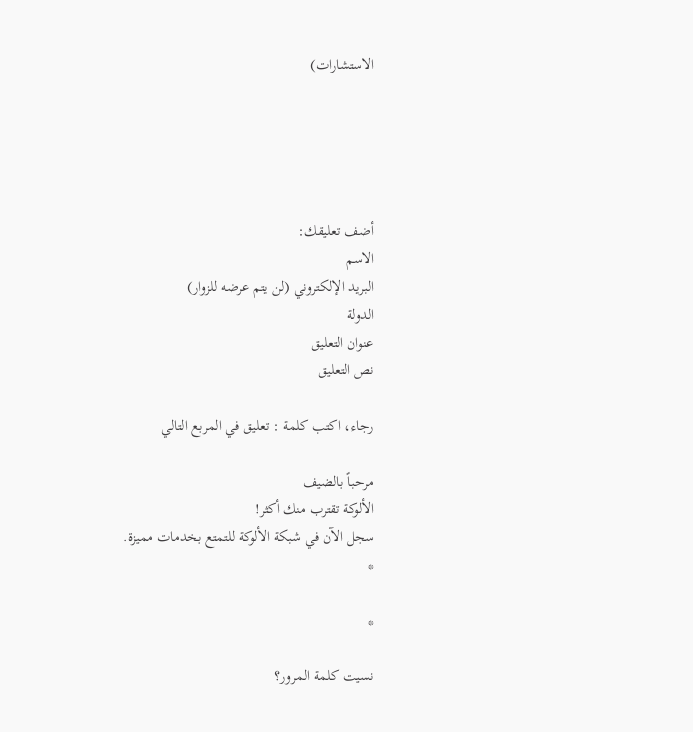الاستشارات)





أضف تعليقك:
الاسم
البريد الإلكتروني (لن يتم عرضه للزوار)
الدولة
عنوان التعليق
نص التعليق

رجاء، اكتب كلمة : تعليق في المربع التالي

مرحباً بالضيف
الألوكة تقترب منك أكثر!
سجل الآن في شبكة الألوكة للتمتع بخدمات مميزة.
*

*

نسيت كلمة المرور؟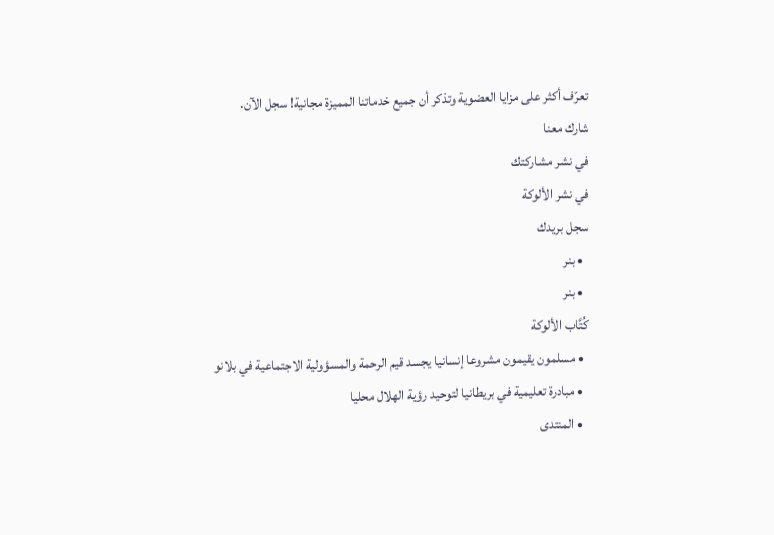تعرّف أكثر على مزايا العضوية وتذكر أن جميع خدماتنا المميزة مجانية! سجل الآن.
شارك معنا
في نشر مشاركتك
في نشر الألوكة
سجل بريدك
  • بنر
  • بنر
كُتَّاب الألوكة
  • مسلمون يقيمون مشروعا إنسانيا يجسد قيم الرحمة والمسؤولية الاجتماعية في بلانو
  • مبادرة تعليمية في بريطانيا لتوحيد رؤية الهلال محليا
  • المنتدى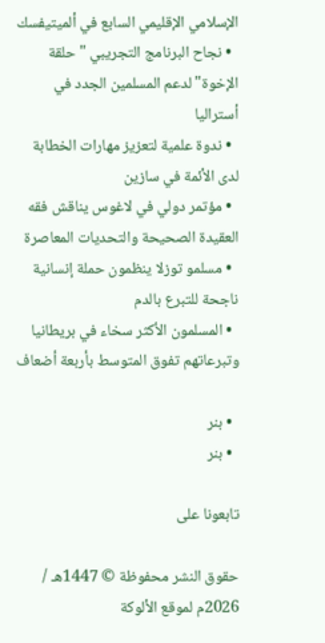الإسلامي الإقليمي السابع في ألميتيفسك
  • نجاح البرنامج التجريبي "حلقة الإخوة" لدعم المسلمين الجدد في أستراليا
  • ندوة علمية لتعزيز مهارات الخطابة لدى الأئمة في سازين
  • مؤتمر دولي في لاغوس يناقش فقه العقيدة الصحيحة والتحديات المعاصرة
  • مسلمو توزلا ينظمون حملة إنسانية ناجحة للتبرع بالدم
  • المسلمون الأكثر سخاء في بريطانيا وتبرعاتهم تفوق المتوسط بأربعة أضعاف

  • بنر
  • بنر

تابعونا على

حقوق النشر محفوظة © 1447هـ / 2026م لموقع الألوكة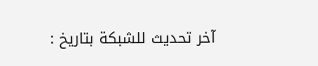آخر تحديث للشبكة بتاريخ :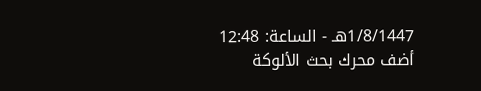1/8/1447هـ - الساعة: 12:48
أضف محرك بحث الألوكة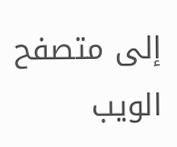إلى متصفح الويب